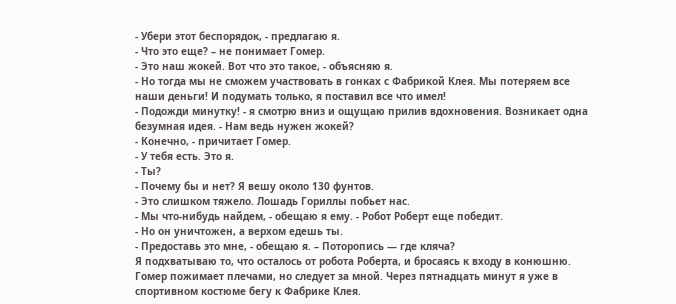- Убери этот беспорядок, - предлагаю я.
- Что это еще? – не понимает Гомер.
- Это наш жокей. Вот что это такое, - объясняю я.
- Но тогда мы не сможем участвовать в гонках с Фабрикой Клея. Мы потеряем все наши деньги! И подумать только, я поставил все что имел!
- Подожди минутку! - я смотрю вниз и ощущаю прилив вдохновения. Возникает одна безумная идея. - Нам ведь нужен жокей?
- Конечно, - причитает Гомер.
- У тебя есть. Это я.
- Ты?
- Почему бы и нет? Я вешу около 130 фунтов.
- Это слишком тяжело. Лошадь Гориллы побьет нас.
- Мы что-нибудь найдем, - обещаю я ему. - Робот Роберт еще победит.
- Но он уничтожен, а верхом едешь ты.
- Предоставь это мне, - обещаю я. – Поторопись — где кляча?
Я подхватываю то, что осталось от робота Роберта, и бросаясь к входу в конюшню. Гомер пожимает плечами, но следует за мной. Через пятнадцать минут я уже в спортивном костюме бегу к Фабрике Клея.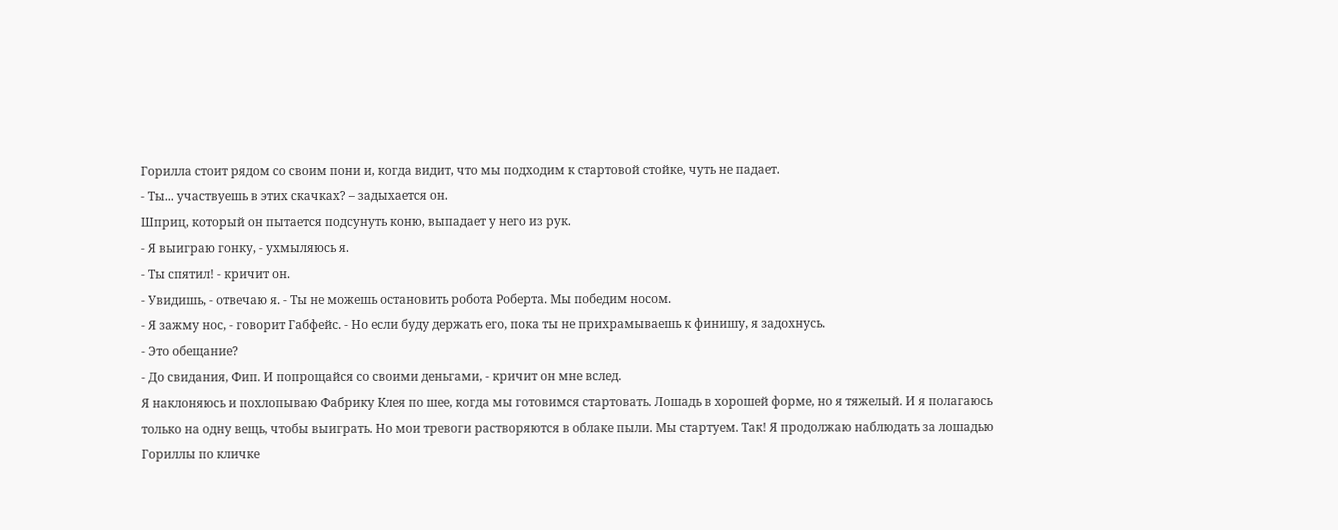Горилла стоит рядом со своим пони и, когда видит, что мы подходим к стартовой стойке, чуть не падает.
- Ты... участвуешь в этих скачках? – задыхается он.
Шприц, который он пытается подсунуть коню, выпадает у него из рук.
- Я выиграю гонку, - ухмыляюсь я.
- Ты спятил! - кричит он.
- Увидишь, - отвечаю я. - Ты не можешь остановить робота Роберта. Мы победим носом.
- Я зажму нос, - говорит Габфейс. - Но если буду держать его, пока ты не прихрамываешь к финишу, я задохнусь.
- Это обещание?
- До свидания, Фип. И попрощайся со своими деньгами, - кричит он мне вслед.
Я наклоняюсь и похлопываю Фабрику Клея по шее, когда мы готовимся стартовать. Лошадь в хорошей форме, но я тяжелый. И я полагаюсь только на одну вещь, чтобы выиграть. Но мои тревоги растворяются в облаке пыли. Мы стартуем. Так! Я продолжаю наблюдать за лошадью Гориллы по кличке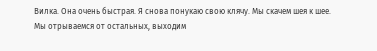Вилка. Она очень быстрая. Я снова понукаю свою клячу. Мы скачем шея к шее. Мы отрываемся от остальных, выходим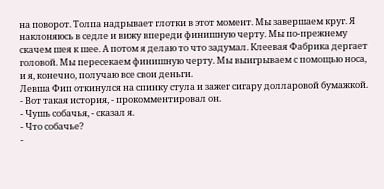на поворот. Толпа надрывает глотки в этот момент. Мы завершаем круг. Я наклоняюсь в седле и вижу впереди финишную черту. Мы по-прежнему скачем шея к шее. А потом я делаю то что задумал. Клеевая Фабрика дергает головой. Мы пересекаем финишную черту. Мы выигрываем с помощью носа, и я, конечно, получаю все свои деньги.
Левша Фип откинулся на спинку стула и зажег сигару долларовой бумажкой.
- Вот такая история, - прокомментировал он.
- Чушь собачья, - сказал я.
- Что собачье?
-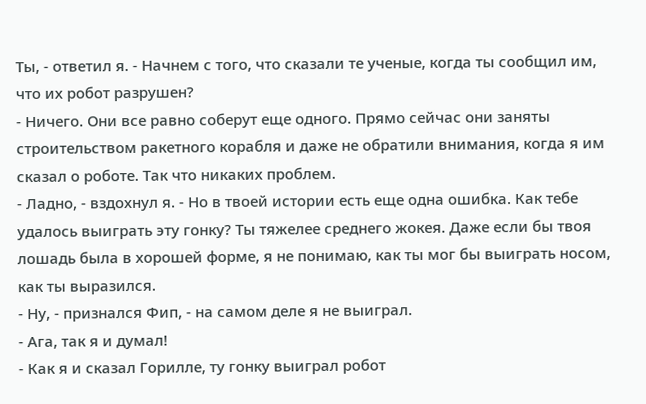Ты, - ответил я. - Начнем с того, что сказали те ученые, когда ты сообщил им, что их робот разрушен?
- Ничего. Они все равно соберут еще одного. Прямо сейчас они заняты строительством ракетного корабля и даже не обратили внимания, когда я им сказал о роботе. Так что никаких проблем.
- Ладно, - вздохнул я. - Но в твоей истории есть еще одна ошибка. Как тебе удалось выиграть эту гонку? Ты тяжелее среднего жокея. Даже если бы твоя лошадь была в хорошей форме, я не понимаю, как ты мог бы выиграть носом, как ты выразился.
- Ну, - признался Фип, - на самом деле я не выиграл.
- Ага, так я и думал!
- Как я и сказал Горилле, ту гонку выиграл робот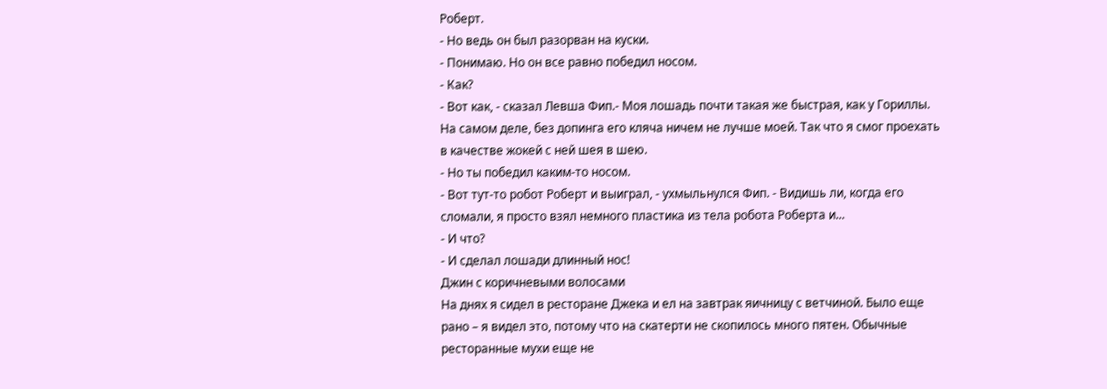Роберт.
- Но ведь он был разорван на куски.
- Понимаю. Но он все равно победил носом.
- Как?
- Вот как, - сказал Левша Фип.- Моя лошадь почти такая же быстрая, как у Гориллы. На самом деле, без допинга его кляча ничем не лучше моей. Так что я смог проехать в качестве жокей с ней шея в шею.
- Но ты победил каким-то носом.
- Вот тут-то робот Роберт и выиграл, - ухмыльнулся Фип. - Видишь ли, когда его сломали, я просто взял немного пластика из тела робота Роберта и...
- И что?
- И сделал лошади длинный нос!
Джин с коричневыми волосами
На днях я сидел в ресторане Джека и ел на завтрак яичницу с ветчиной. Было еще рано – я видел это, потому что на скатерти не скопилось много пятен. Обычные ресторанные мухи еще не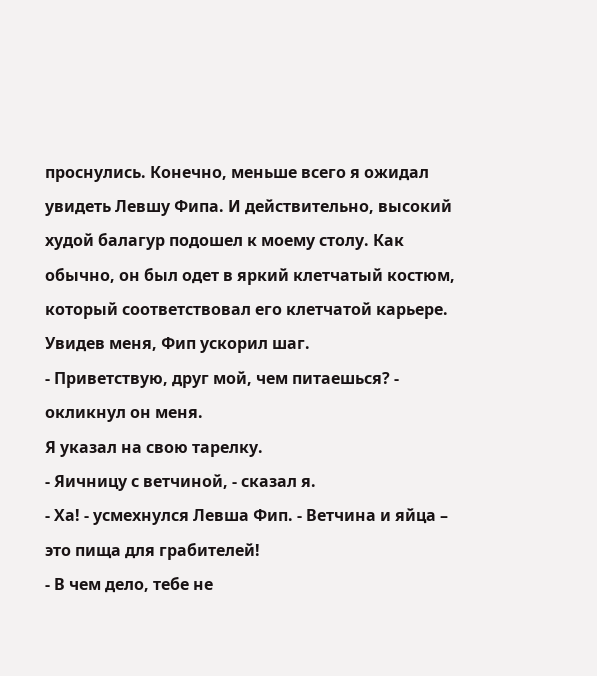проснулись. Конечно, меньше всего я ожидал увидеть Левшу Фипа. И действительно, высокий худой балагур подошел к моему столу. Как обычно, он был одет в яркий клетчатый костюм, который соответствовал его клетчатой карьере.
Увидев меня, Фип ускорил шаг.
- Приветствую, друг мой, чем питаешься? - окликнул он меня.
Я указал на свою тарелку.
- Яичницу с ветчиной, - сказал я.
- Ха! - усмехнулся Левша Фип. - Ветчина и яйца – это пища для грабителей!
- В чем дело, тебе не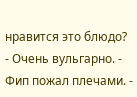нравится это блюдо?
- Очень вульгарно. - Фип пожал плечами. -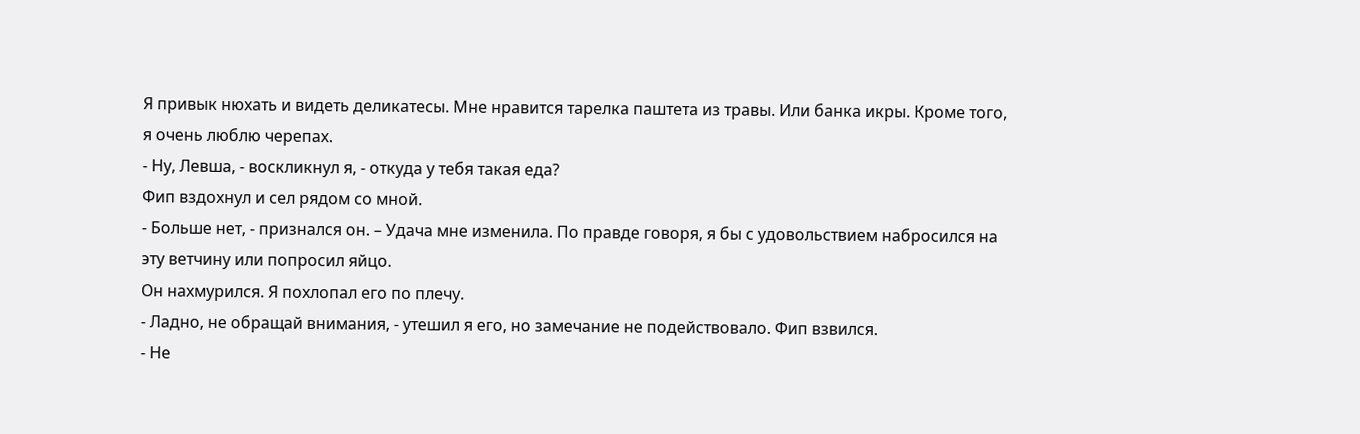Я привык нюхать и видеть деликатесы. Мне нравится тарелка паштета из травы. Или банка икры. Кроме того, я очень люблю черепах.
- Ну, Левша, - воскликнул я, - откуда у тебя такая еда?
Фип вздохнул и сел рядом со мной.
- Больше нет, - признался он. – Удача мне изменила. По правде говоря, я бы с удовольствием набросился на эту ветчину или попросил яйцо.
Он нахмурился. Я похлопал его по плечу.
- Ладно, не обращай внимания, - утешил я его, но замечание не подействовало. Фип взвился.
- Не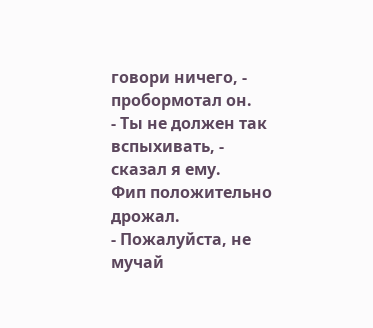говори ничего, - пробормотал он.
- Ты не должен так вспыхивать, - сказал я ему.
Фип положительно дрожал.
- Пожалуйста, не мучай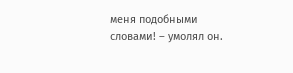меня подобными словами! – умолял он.